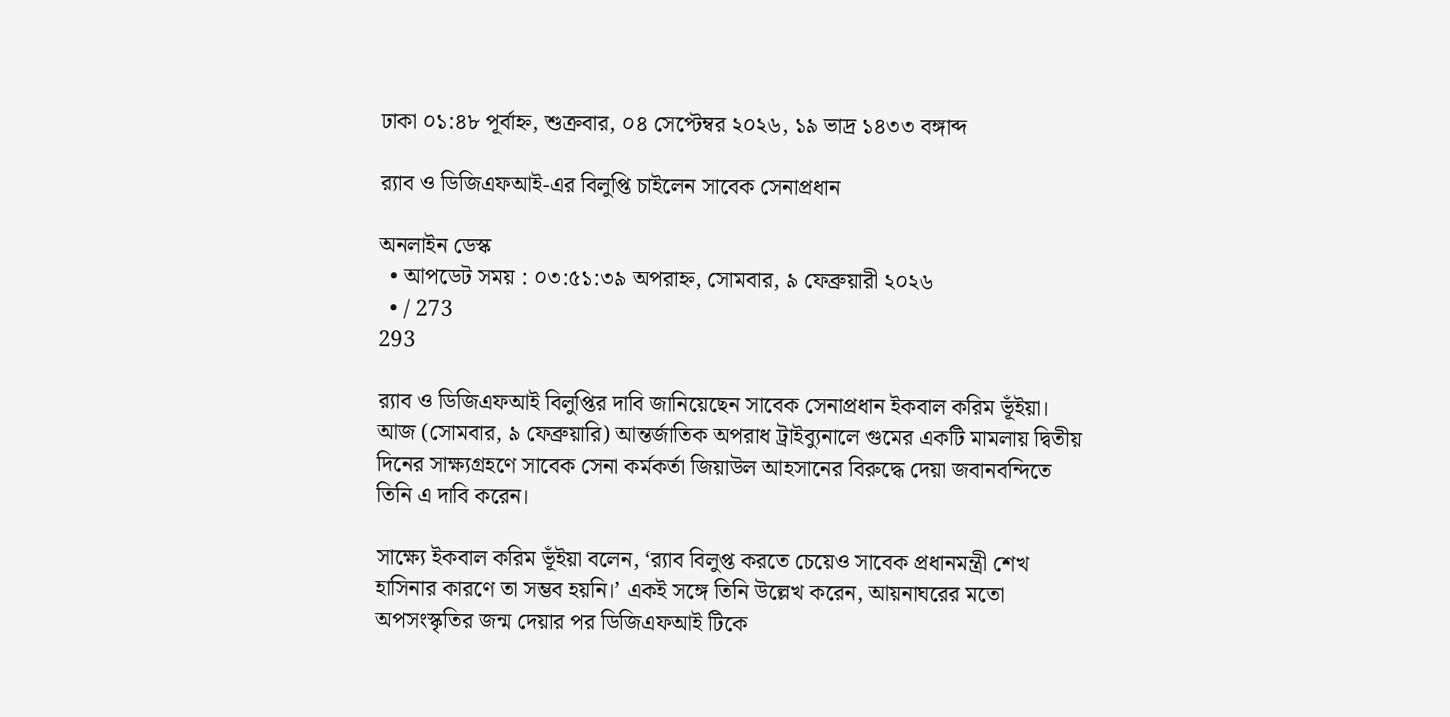ঢাকা ০১:৪৮ পূর্বাহ্ন, শুক্রবার, ০৪ সেপ্টেম্বর ২০২৬, ১৯ ভাদ্র ১৪৩৩ বঙ্গাব্দ

র‍্যাব ও ডিজিএফআই-এর বিলুপ্তি চাইলেন সাবেক সেনাপ্রধান

অনলাইন ডেস্ক
  • আপডেট সময় : ০৩:৫১:৩৯ অপরাহ্ন, সোমবার, ৯ ফেব্রুয়ারী ২০২৬
  • / 273
293

র‌্যাব ও ডিজিএফআই বিলুপ্তির দাবি জানিয়েছেন সাবেক সেনাপ্রধান ইকবাল করিম ভূঁইয়া। আজ (সোমবার, ৯ ফেব্রুয়ারি) আন্তর্জাতিক অপরাধ ট্রাইব্যুনালে গুমের একটি মামলায় দ্বিতীয় দিনের সাক্ষ্যগ্রহণে সাবেক সেনা কর্মকর্তা জিয়াউল আহসানের বিরুদ্ধে দেয়া জবানবন্দিতে তিনি এ দাবি করেন।

সাক্ষ্যে ইকবাল করিম ভূঁইয়া বলেন, ‘র‌্যাব বিলুপ্ত করতে চেয়েও সাবেক প্রধানমন্ত্রী শেখ হাসিনার কারণে তা সম্ভব হয়নি।’ একই সঙ্গে তিনি উল্লেখ করেন, আয়নাঘরের মতো অপসংস্কৃতির জন্ম দেয়ার পর ডিজিএফআই টিকে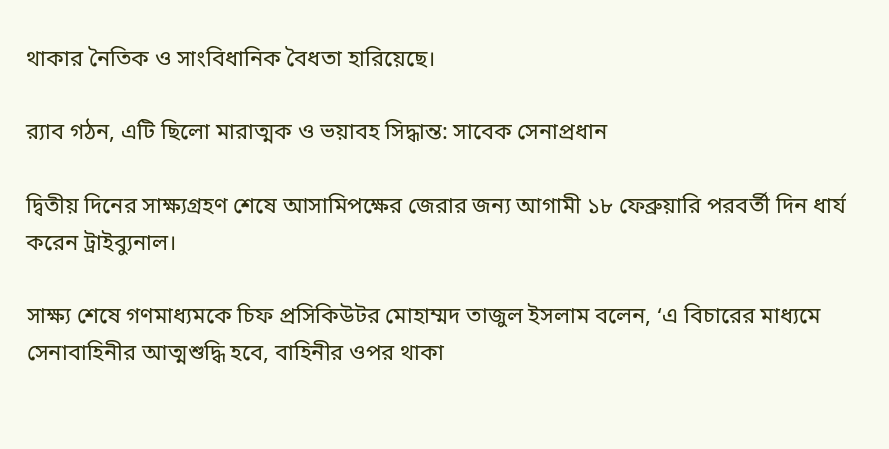থাকার নৈতিক ও সাংবিধানিক বৈধতা হারিয়েছে।

র‍্যাব গঠন, এটি ছিলো মারাত্মক ও ভয়াবহ সিদ্ধান্ত: সাবেক সেনাপ্রধান

দ্বিতীয় দিনের সাক্ষ্যগ্রহণ শেষে আসামিপক্ষের জেরার জন্য আগামী ১৮ ফেব্রুয়ারি পরবর্তী দিন ধার্য করেন ট্রাইব্যুনাল।

সাক্ষ্য শেষে গণমাধ্যমকে চিফ প্রসিকিউটর মোহাম্মদ তাজুল ইসলাম বলেন, ‘এ বিচারের মাধ্যমে সেনাবাহিনীর আত্মশুদ্ধি হবে, বাহিনীর ওপর থাকা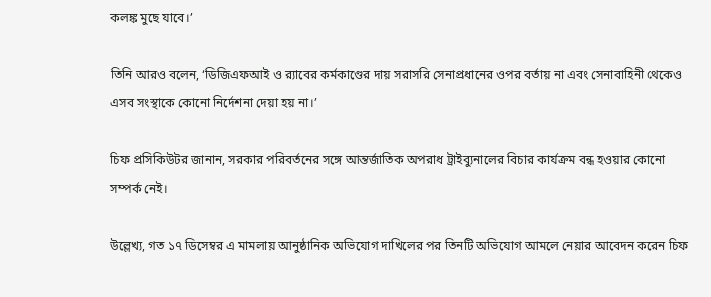কলঙ্ক মুছে যাবে।’

তিনি আরও বলেন, ‘ডিজিএফআই ও র‌্যাবের কর্মকাণ্ডের দায় সরাসরি সেনাপ্রধানের ওপর বর্তায় না এবং সেনাবাহিনী থেকেও এসব সংস্থাকে কোনো নির্দেশনা দেয়া হয় না।’

চিফ প্রসিকিউটর জানান, সরকার পরিবর্তনের সঙ্গে আন্তর্জাতিক অপরাধ ট্রাইব্যুনালের বিচার কার্যক্রম বন্ধ হওয়ার কোনো সম্পর্ক নেই।

উল্লেখ্য, গত ১৭ ডিসেম্বর এ মামলায় আনুষ্ঠানিক অভিযোগ দাখিলের পর তিনটি অভিযোগ আমলে নেয়ার আবেদন করেন চিফ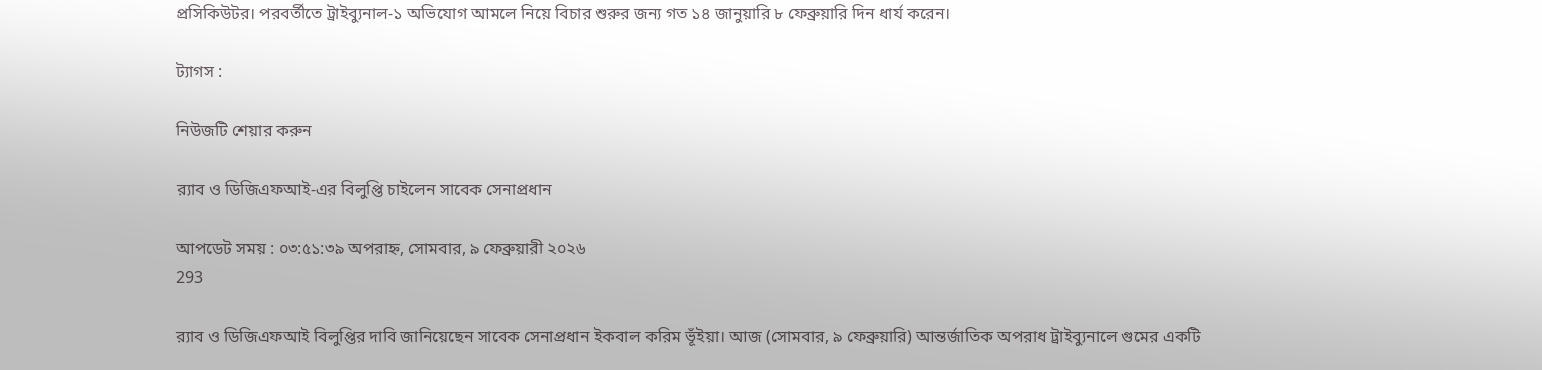প্রসিকিউটর। পরবর্তীতে ট্রাইব্যুনাল-১ অভিযোগ আমলে নিয়ে বিচার শুরুর জন্য গত ১৪ জানুয়ারি ৮ ফেব্রুয়ারি দিন ধার্য করেন।

ট্যাগস :

নিউজটি শেয়ার করুন

র‍্যাব ও ডিজিএফআই-এর বিলুপ্তি চাইলেন সাবেক সেনাপ্রধান

আপডেট সময় : ০৩:৫১:৩৯ অপরাহ্ন, সোমবার, ৯ ফেব্রুয়ারী ২০২৬
293

র‌্যাব ও ডিজিএফআই বিলুপ্তির দাবি জানিয়েছেন সাবেক সেনাপ্রধান ইকবাল করিম ভূঁইয়া। আজ (সোমবার, ৯ ফেব্রুয়ারি) আন্তর্জাতিক অপরাধ ট্রাইব্যুনালে গুমের একটি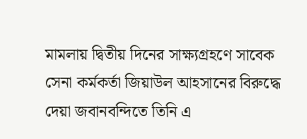মামলায় দ্বিতীয় দিনের সাক্ষ্যগ্রহণে সাবেক সেনা কর্মকর্তা জিয়াউল আহসানের বিরুদ্ধে দেয়া জবানবন্দিতে তিনি এ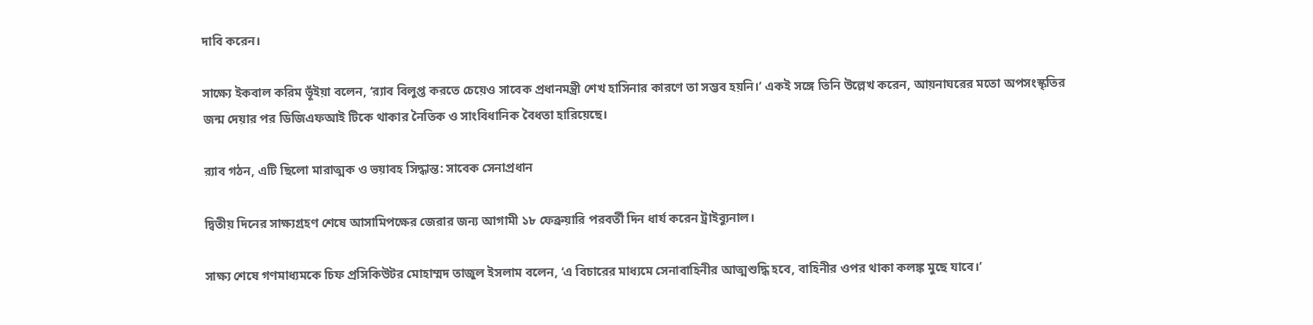দাবি করেন।

সাক্ষ্যে ইকবাল করিম ভূঁইয়া বলেন, ‘র‌্যাব বিলুপ্ত করতে চেয়েও সাবেক প্রধানমন্ত্রী শেখ হাসিনার কারণে তা সম্ভব হয়নি।’ একই সঙ্গে তিনি উল্লেখ করেন, আয়নাঘরের মতো অপসংস্কৃতির জন্ম দেয়ার পর ডিজিএফআই টিকে থাকার নৈতিক ও সাংবিধানিক বৈধতা হারিয়েছে।

র‍্যাব গঠন, এটি ছিলো মারাত্মক ও ভয়াবহ সিদ্ধান্ত: সাবেক সেনাপ্রধান

দ্বিতীয় দিনের সাক্ষ্যগ্রহণ শেষে আসামিপক্ষের জেরার জন্য আগামী ১৮ ফেব্রুয়ারি পরবর্তী দিন ধার্য করেন ট্রাইব্যুনাল।

সাক্ষ্য শেষে গণমাধ্যমকে চিফ প্রসিকিউটর মোহাম্মদ তাজুল ইসলাম বলেন, ‘এ বিচারের মাধ্যমে সেনাবাহিনীর আত্মশুদ্ধি হবে, বাহিনীর ওপর থাকা কলঙ্ক মুছে যাবে।’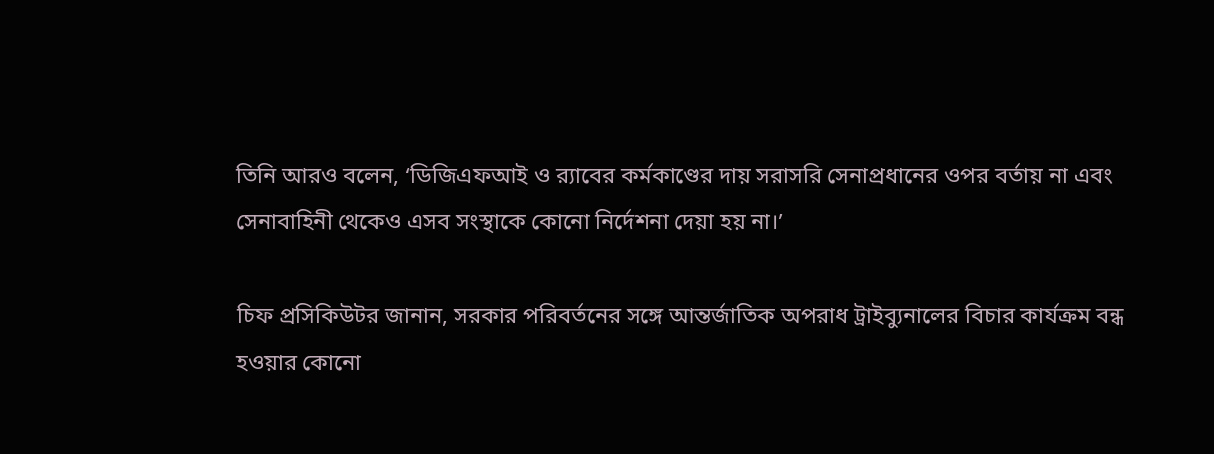তিনি আরও বলেন, ‘ডিজিএফআই ও র‌্যাবের কর্মকাণ্ডের দায় সরাসরি সেনাপ্রধানের ওপর বর্তায় না এবং সেনাবাহিনী থেকেও এসব সংস্থাকে কোনো নির্দেশনা দেয়া হয় না।’

চিফ প্রসিকিউটর জানান, সরকার পরিবর্তনের সঙ্গে আন্তর্জাতিক অপরাধ ট্রাইব্যুনালের বিচার কার্যক্রম বন্ধ হওয়ার কোনো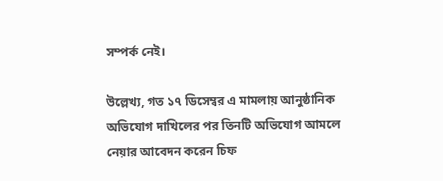সম্পর্ক নেই।

উল্লেখ্য, গত ১৭ ডিসেম্বর এ মামলায় আনুষ্ঠানিক অভিযোগ দাখিলের পর তিনটি অভিযোগ আমলে নেয়ার আবেদন করেন চিফ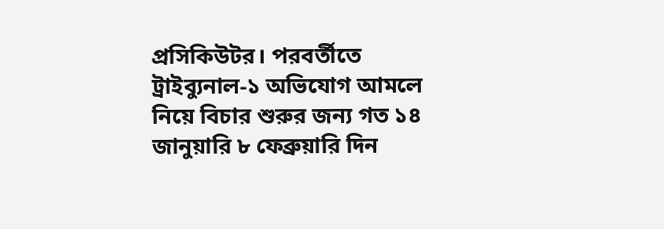প্রসিকিউটর। পরবর্তীতে ট্রাইব্যুনাল-১ অভিযোগ আমলে নিয়ে বিচার শুরুর জন্য গত ১৪ জানুয়ারি ৮ ফেব্রুয়ারি দিন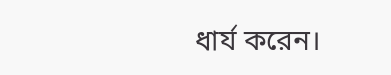ধার্য করেন।